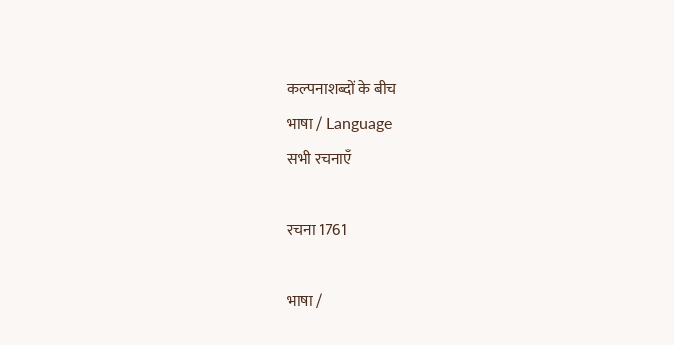कल्पनाशब्दों के बीच
भाषा / Language
सभी रचनाएँ

रचना 1761

भाषा /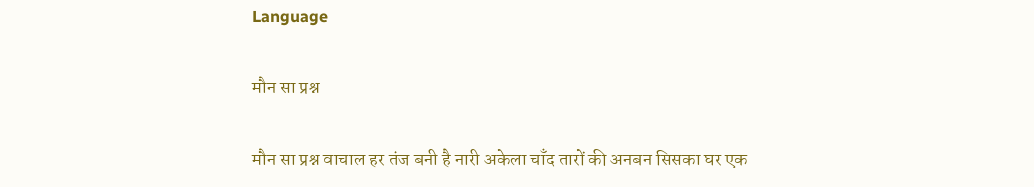Language

मौन सा प्रश्न

मौन सा प्रश्न वाचाल हर तंज बनी है नारी अकेला चाँद तारों की अनबन सिसका घर एक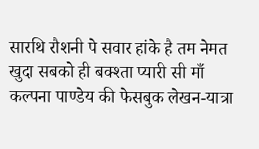सारथि रौशनी पे सवार हांके है तम नेमत खुदा सबको ही बक्श्ता प्यारी सी माँ
कल्पना पाण्डेय की फेसबुक लेखन-यात्रा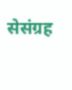सेसंग्रह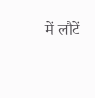में लौटें